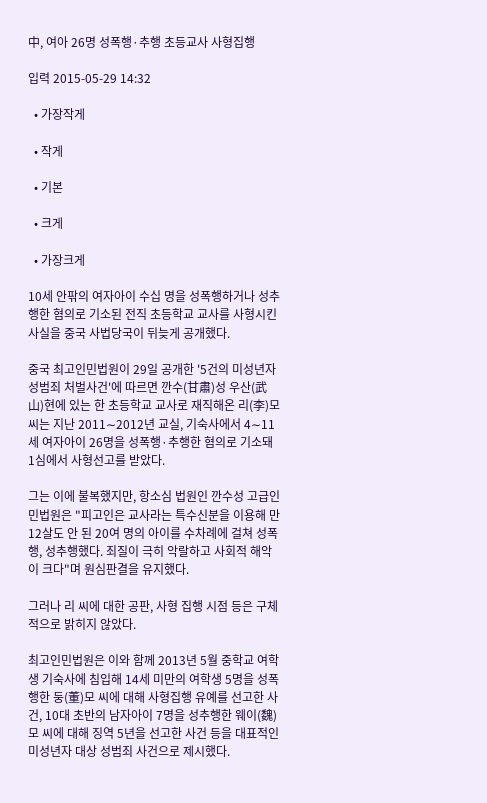中, 여아 26명 성폭행·추행 초등교사 사형집행

입력 2015-05-29 14:32

  • 가장작게

  • 작게

  • 기본

  • 크게

  • 가장크게

10세 안팎의 여자아이 수십 명을 성폭행하거나 성추행한 혐의로 기소된 전직 초등학교 교사를 사형시킨 사실을 중국 사법당국이 뒤늦게 공개했다.

중국 최고인민법원이 29일 공개한 '5건의 미성년자 성범죄 처벌사건'에 따르면 깐수(甘肅)성 우산(武山)현에 있는 한 초등학교 교사로 재직해온 리(李)모 씨는 지난 2011∼2012년 교실, 기숙사에서 4∼11세 여자아이 26명을 성폭행·추행한 혐의로 기소돼 1심에서 사형선고를 받았다.

그는 이에 불복했지만, 항소심 법원인 깐수성 고급인민법원은 "피고인은 교사라는 특수신분을 이용해 만 12살도 안 된 20여 명의 아이를 수차례에 걸쳐 성폭행, 성추행했다. 죄질이 극히 악랄하고 사회적 해악이 크다"며 원심판결을 유지했다.

그러나 리 씨에 대한 공판, 사형 집행 시점 등은 구체적으로 밝히지 않았다.

최고인민법원은 이와 함께 2013년 5월 중학교 여학생 기숙사에 침입해 14세 미만의 여학생 5명을 성폭행한 둥(董)모 씨에 대해 사형집행 유예를 선고한 사건, 10대 초반의 남자아이 7명을 성추행한 웨이(魏)모 씨에 대해 징역 5년을 선고한 사건 등을 대표적인 미성년자 대상 성범죄 사건으로 제시했다.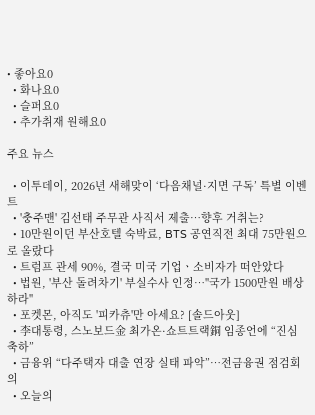• 좋아요0
  • 화나요0
  • 슬퍼요0
  • 추가취재 원해요0

주요 뉴스

  • 이투데이, 2026년 새해맞이 ‘다음채널·지면 구독’ 특별 이벤트
  • '충주맨' 김선태 주무관 사직서 제출…향후 거취는?
  • 10만원이던 부산호텔 숙박료, BTS 공연직전 최대 75만원으로 올랐다
  • 트럼프 관세 90%, 결국 미국 기업ㆍ소비자가 떠안았다
  • 법원, '부산 돌려차기' 부실수사 인정…"국가 1500만원 배상하라"
  • 포켓몬, 아직도 '피카츄'만 아세요? [솔드아웃]
  • 李대통령, 스노보드金 최가온·쇼트트랙銅 임종언에 “진심 축하”
  • 금융위 “다주택자 대출 연장 실태 파악”⋯전금융권 점검회의
  • 오늘의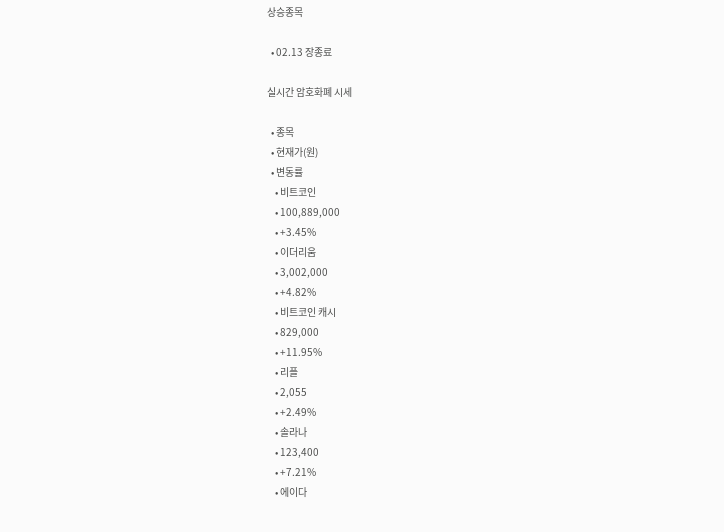상승종목

  • 02.13 장종료

실시간 암호화폐 시세

  • 종목
  • 현재가(원)
  • 변동률
    • 비트코인
    • 100,889,000
    • +3.45%
    • 이더리움
    • 3,002,000
    • +4.82%
    • 비트코인 캐시
    • 829,000
    • +11.95%
    • 리플
    • 2,055
    • +2.49%
    • 솔라나
    • 123,400
    • +7.21%
    • 에이다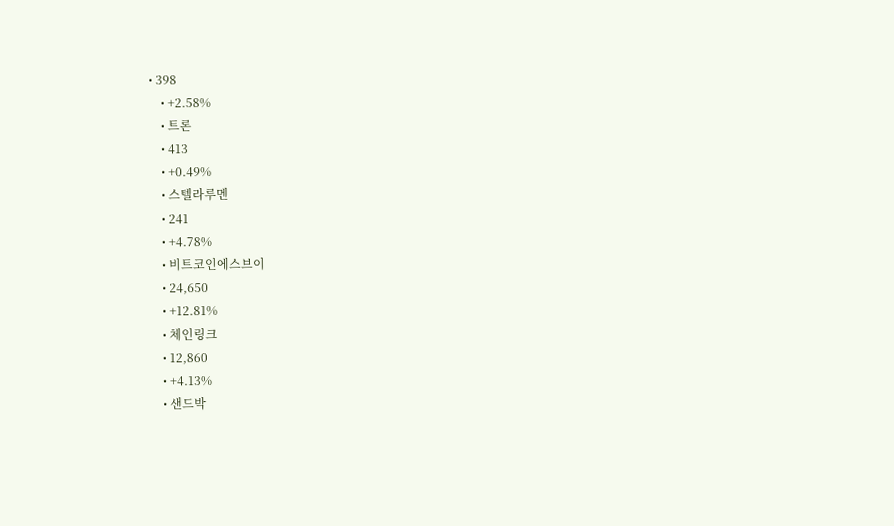• 398
    • +2.58%
    • 트론
    • 413
    • +0.49%
    • 스텔라루멘
    • 241
    • +4.78%
    • 비트코인에스브이
    • 24,650
    • +12.81%
    • 체인링크
    • 12,860
    • +4.13%
    • 샌드박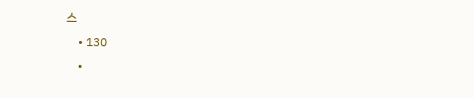스
    • 130
    •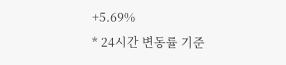+5.69%
* 24시간 변동률 기준